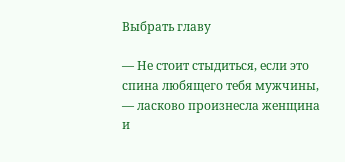Выбрать главу

— Не стоит стыдиться, если это спина любящего тебя мужчины, — ласково произнесла женщина и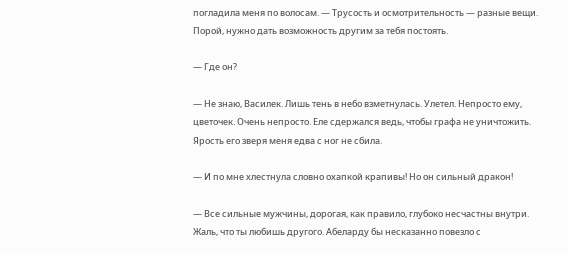погладила меня по волосам. — Трусость и осмотрительность — разные вещи. Порой, нужно дать возможность другим за тебя постоять.

— Где он?

— Не знаю, Василек. Лишь тень в небо взметнулась. Улетел. Непросто ему, цветочек. Очень непросто. Еле сдержался ведь, чтобы графа не уничтожить. Ярость его зверя меня едва с ног не сбила.

— И по мне хлестнула словно охапкой крапивы! Но он сильный дракон!

— Все сильные мужчины, дорогая, как правило, глубоко несчастны внутри. Жаль, что ты любишь другого. Абеларду бы несказанно повезло с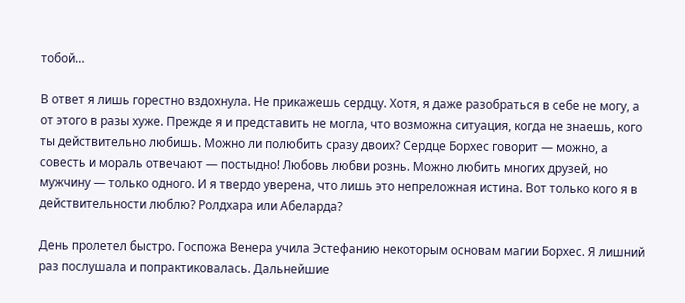тобой…

В ответ я лишь горестно вздохнула. Не прикажешь сердцу. Хотя, я даже разобраться в себе не могу, а от этого в разы хуже. Прежде я и представить не могла, что возможна ситуация, когда не знаешь, кого ты действительно любишь. Можно ли полюбить сразу двоих? Сердце Борхес говорит — можно, а совесть и мораль отвечают — постыдно! Любовь любви рознь. Можно любить многих друзей, но мужчину — только одного. И я твердо уверена, что лишь это непреложная истина. Вот только кого я в действительности люблю? Ролдхара или Абеларда?

День пролетел быстро. Госпожа Венера учила Эстефанию некоторым основам магии Борхес. Я лишний раз послушала и попрактиковалась. Дальнейшие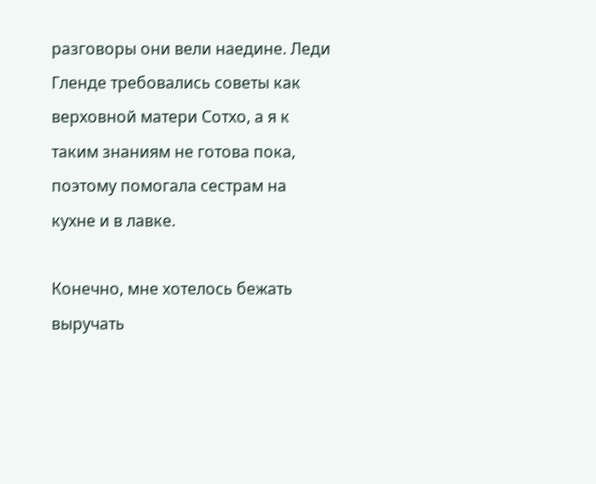разговоры они вели наедине. Леди Гленде требовались советы как верховной матери Сотхо, а я к таким знаниям не готова пока, поэтому помогала сестрам на кухне и в лавке.

Конечно, мне хотелось бежать выручать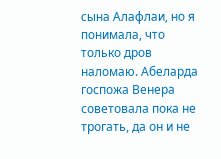сына Алафлаи, но я понимала, что только дров наломаю. Абеларда госпожа Венера советовала пока не трогать, да он и не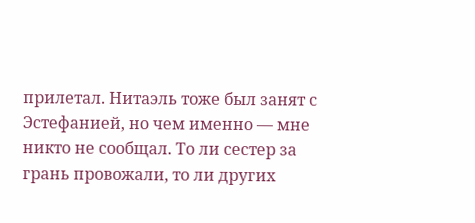прилетал. Нитаэль тоже был занят с Эстефанией, но чем именно — мне никто не сообщал. То ли сестер за грань провожали, то ли других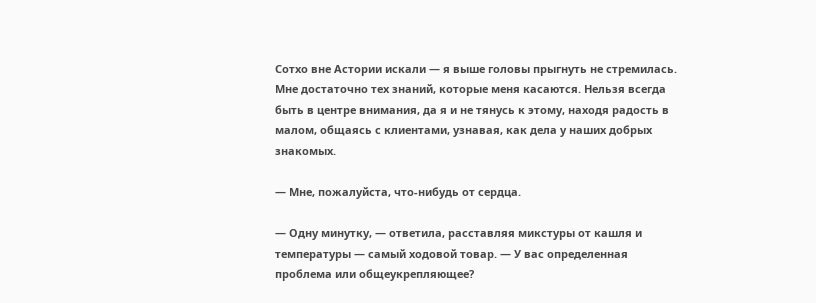Сотхо вне Астории искали — я выше головы прыгнуть не стремилась. Мне достаточно тех знаний, которые меня касаются. Нельзя всегда быть в центре внимания, да я и не тянусь к этому, находя радость в малом, общаясь с клиентами, узнавая, как дела у наших добрых знакомых.

— Мне, пожалуйста, что-нибудь от сердца.

— Одну минутку, — ответила, расставляя микстуры от кашля и температуры — самый ходовой товар. — У вас определенная проблема или общеукрепляющее?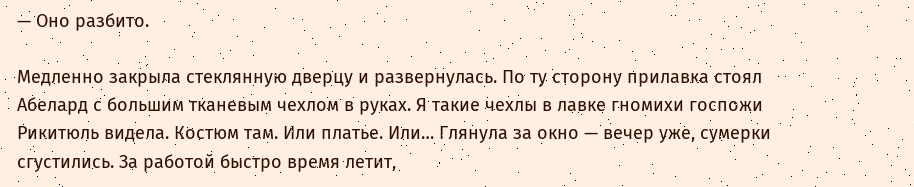— Оно разбито.

Медленно закрыла стеклянную дверцу и развернулась. По ту сторону прилавка стоял Абелард с большим тканевым чехлом в руках. Я такие чехлы в лавке гномихи госпожи Рикитюль видела. Костюм там. Или платье. Или… Глянула за окно — вечер уже, сумерки сгустились. За работой быстро время летит,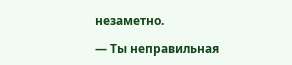незаметно.

— Ты неправильная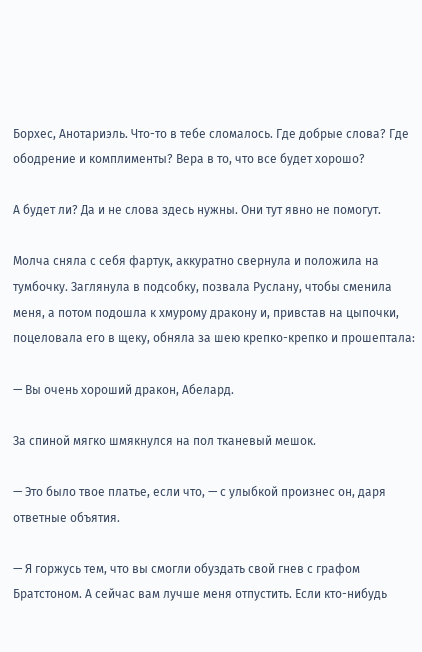Борхес, Анотариэль. Что-то в тебе сломалось. Где добрые слова? Где ободрение и комплименты? Вера в то, что все будет хорошо?

А будет ли? Да и не слова здесь нужны. Они тут явно не помогут.

Молча сняла с себя фартук, аккуратно свернула и положила на тумбочку. Заглянула в подсобку, позвала Руслану, чтобы сменила меня, а потом подошла к хмурому дракону и, привстав на цыпочки, поцеловала его в щеку, обняла за шею крепко-крепко и прошептала:

— Вы очень хороший дракон, Абелард.

За спиной мягко шмякнулся на пол тканевый мешок.

— Это было твое платье, если что, — с улыбкой произнес он, даря ответные объятия.

— Я горжусь тем, что вы смогли обуздать свой гнев с графом Братстоном. А сейчас вам лучше меня отпустить. Если кто-нибудь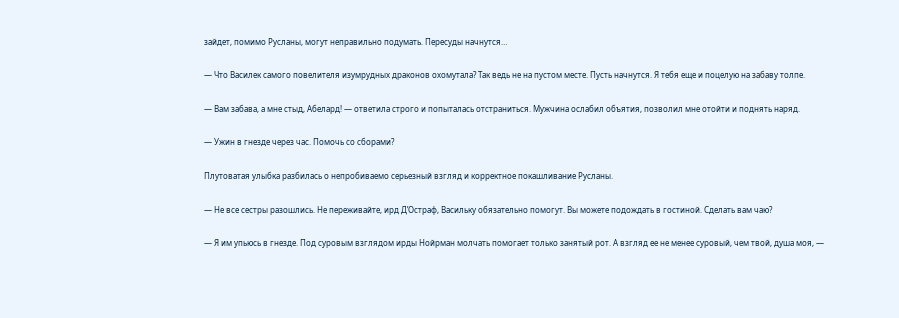зайдет, помимо Русланы, могут неправильно подумать. Пересуды начнутся…

— Что Василек самого повелителя изумрудных драконов охомутала? Так ведь не на пустом месте. Пусть начнутся. Я тебя еще и поцелую на забаву толпе.

— Вам забава, а мне стыд, Абелард! — ответила строго и попыталась отстраниться. Мужчина ослабил объятия, позволил мне отойти и поднять наряд.

— Ужин в гнезде через час. Помочь со сборами?

Плутоватая улыбка разбилась о непробиваемо серьезный взгляд и корректное покашливание Русланы.

— Не все сестры разошлись. Не переживайте, ирд Д’Остраф, Васильку обязательно помогут. Вы можете подождать в гостиной. Сделать вам чаю?

— Я им упьюсь в гнезде. Под суровым взглядом ирды Нойрман молчать помогает только занятый рот. А взгляд ее не менее суровый, чем твой, душа моя, —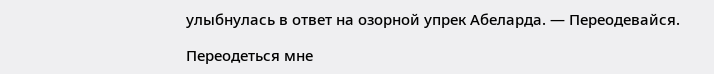улыбнулась в ответ на озорной упрек Абеларда. — Переодевайся.

Переодеться мне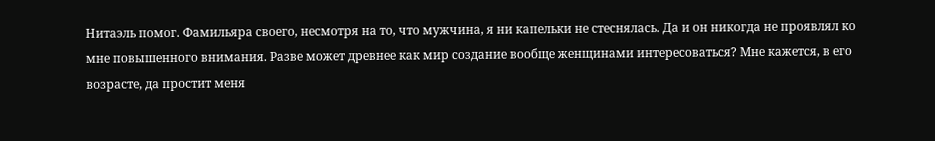Нитаэль помог. Фамильяра своего, несмотря на то, что мужчина, я ни капельки не стеснялась. Да и он никогда не проявлял ко мне повышенного внимания. Разве может древнее как мир создание вообще женщинами интересоваться? Мне кажется, в его возрасте, да простит меня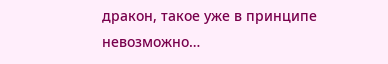дракон, такое уже в принципе невозможно…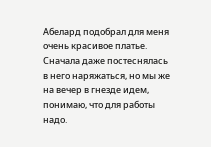Абелард подобрал для меня очень красивое платье. Сначала даже постеснялась в него наряжаться, но мы же на вечер в гнезде идем, понимаю, что для работы надо.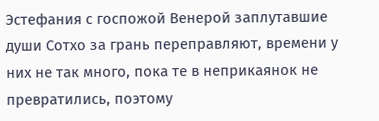Эстефания с госпожой Венерой заплутавшие души Сотхо за грань переправляют, времени у них не так много, пока те в неприкаянок не превратились, поэтому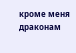кроме меня драконам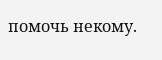помочь некому.